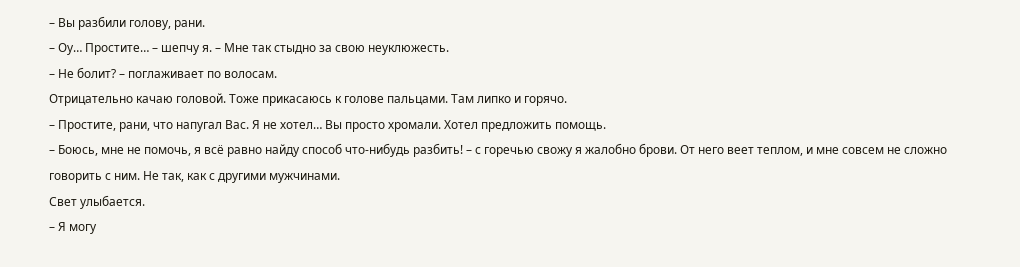– Вы разбили голову, рани.
– Оу… Простите… – шепчу я. – Мне так стыдно за свою неуклюжесть.
– Не болит? – поглаживает по волосам.
Отрицательно качаю головой. Тоже прикасаюсь к голове пальцами. Там липко и горячо.
– Простите, рани, что напугал Вас. Я не хотел… Вы просто хромали. Хотел предложить помощь.
– Боюсь, мне не помочь, я всё равно найду способ что-нибудь разбить! – с горечью свожу я жалобно брови. От него веет теплом, и мне совсем не сложно говорить с ним. Не так, как с другими мужчинами.
Свет улыбается.
– Я могу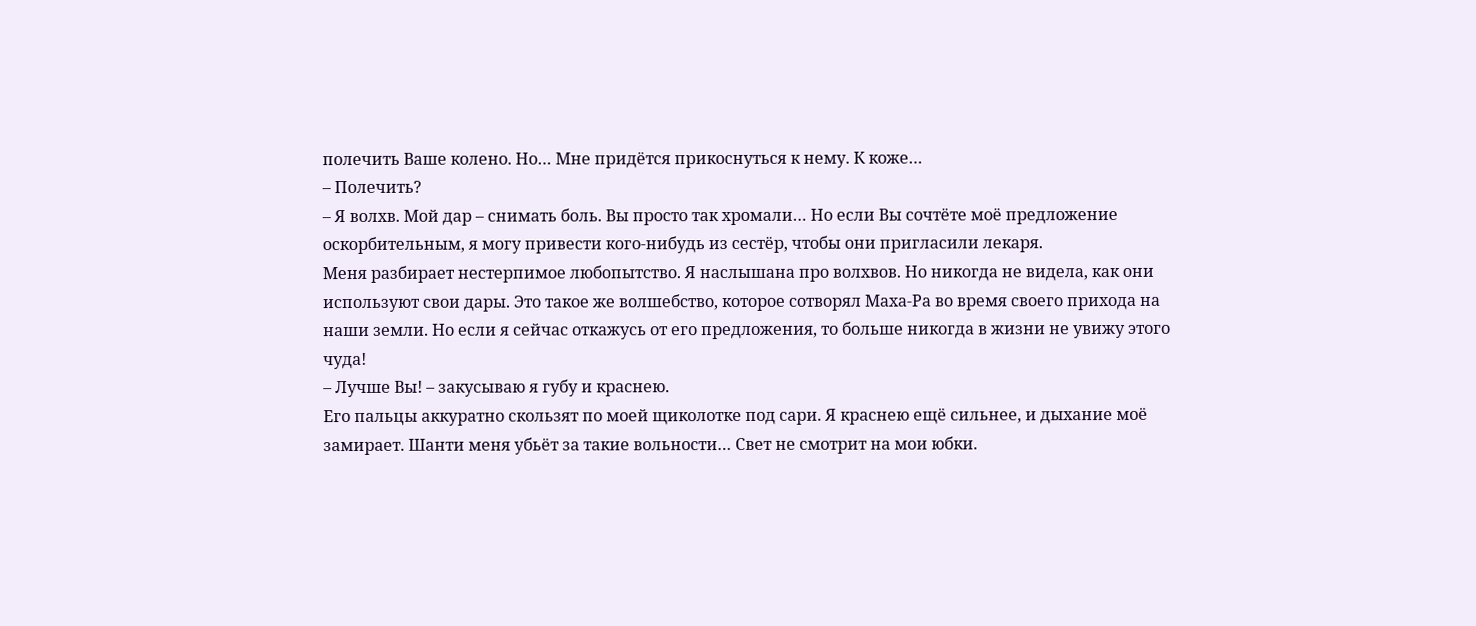полечить Ваше колено. Но… Мне придётся прикоснуться к нему. К коже…
– Полечить?
– Я волхв. Мой дар – снимать боль. Вы просто так хромали… Но если Вы сочтёте моё предложение оскорбительным, я могу привести кого-нибудь из сестёр, чтобы они пригласили лекаря.
Меня разбирает нестерпимое любопытство. Я наслышана про волхвов. Но никогда не видела, как они используют свои дары. Это такое же волшебство, которое сотворял Маха-Ра во время своего прихода на наши земли. Но если я сейчас откажусь от его предложения, то больше никогда в жизни не увижу этого чуда!
– Лучше Вы! – закусываю я губу и краснею.
Его пальцы аккуратно скользят по моей щиколотке под сари. Я краснею ещё сильнее, и дыхание моё замирает. Шанти меня убьёт за такие вольности… Свет не смотрит на мои юбки.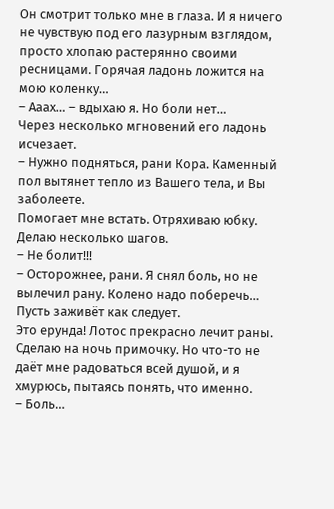Он смотрит только мне в глаза. И я ничего не чувствую под его лазурным взглядом, просто хлопаю растерянно своими ресницами. Горячая ладонь ложится на мою коленку…
– Ааах… – вдыхаю я. Но боли нет…
Через несколько мгновений его ладонь исчезает.
– Нужно подняться, рани Кора. Каменный пол вытянет тепло из Вашего тела, и Вы заболеете.
Помогает мне встать. Отряхиваю юбку. Делаю несколько шагов.
– Не болит!!!
– Осторожнее, рани. Я снял боль, но не вылечил рану. Колено надо поберечь… Пусть заживёт как следует.
Это ерунда! Лотос прекрасно лечит раны. Сделаю на ночь примочку. Но что-то не даёт мне радоваться всей душой, и я хмурюсь, пытаясь понять, что именно.
– Боль…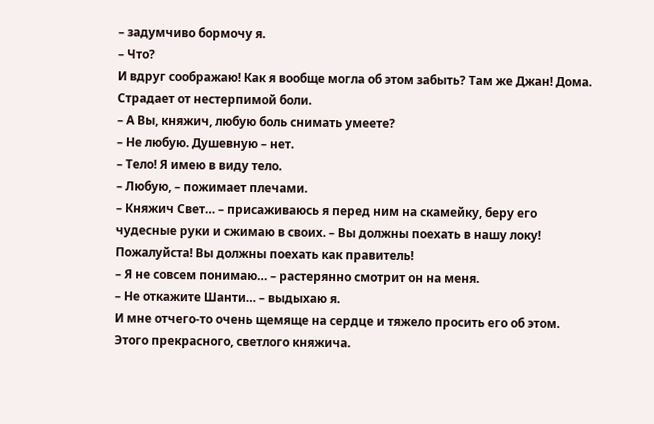– задумчиво бормочу я.
– Что?
И вдруг соображаю! Как я вообще могла об этом забыть? Там же Джан! Дома. Страдает от нестерпимой боли.
– А Вы, княжич, любую боль снимать умеете?
– Не любую. Душевную – нет.
– Тело! Я имею в виду тело.
– Любую, – пожимает плечами.
– Княжич Свет… – присаживаюсь я перед ним на скамейку, беру его чудесные руки и сжимаю в своих. – Вы должны поехать в нашу локу! Пожалуйста! Вы должны поехать как правитель!
– Я не совсем понимаю… – растерянно смотрит он на меня.
– Не откажите Шанти… – выдыхаю я.
И мне отчего-то очень щемяще на сердце и тяжело просить его об этом. Этого прекрасного, светлого княжича.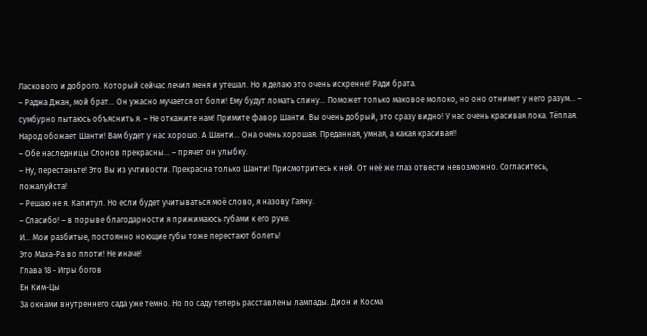Ласкового и доброго. Который сейчас лечил меня и утешал. Но я делаю это очень искренне! Ради брата.
– Раджа Джан, мой брат… Он ужасно мучается от боли! Ему будут ломать спину… Поможет только маковое молоко, но оно отнимет у него разум… – сумбурно пытаюсь объяснить я. – Не откажите нам! Примите фавор Шанти. Вы очень добрый, это сразу видно! У нас очень красивая лока. Тёплая. Народ обожает Шанти! Вам будет у нас хорошо. А Шанти… Она очень хорошая. Преданная, умная, а какая красивая!!
– Обе наследницы Слонов прекрасны… – прячет он улыбку.
– Ну, перестаньте! Это Вы из учтивости. Прекрасна только Шанти! Присмотритесь к ней. От неё же глаз отвести невозможно. Согласитесь, пожалуйста!
– Решаю не я. Капитул. Но если будет учитываться моё слово, я назову Гаяну.
– Спасибо! – в порыве благодарности я прижимаюсь губами к его руке.
И… Мои разбитые, постоянно ноющие губы тоже перестают болеть!
Это Маха-Ра во плоти! Не иначе!
Глава 18 - Игры богов
Ен Ким-Цы
За окнами внутреннего сада уже темно. Но по саду теперь расставлены лампады. Дион и Косма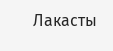Лакасты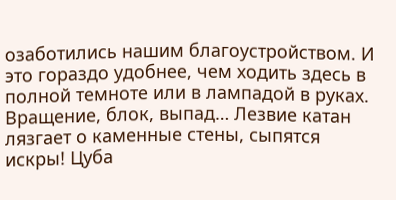озаботились нашим благоустройством. И это гораздо удобнее, чем ходить здесь в полной темноте или в лампадой в руках.
Вращение, блок, выпад… Лезвие катан лязгает о каменные стены, сыпятся искры! Цуба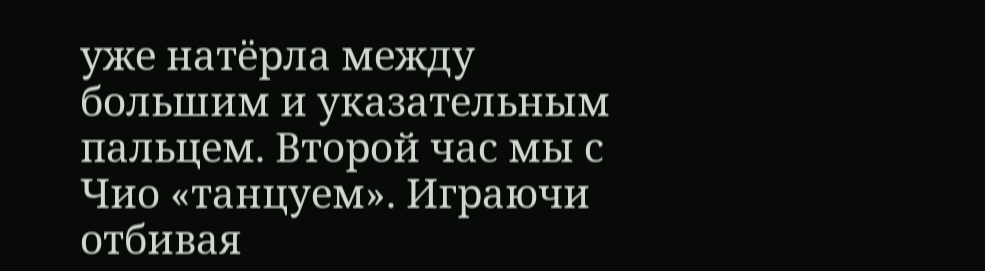уже натёрла между большим и указательным пальцем. Второй час мы с Чио «танцуем». Играючи отбивая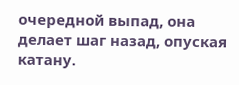очередной выпад, она делает шаг назад, опуская катану.